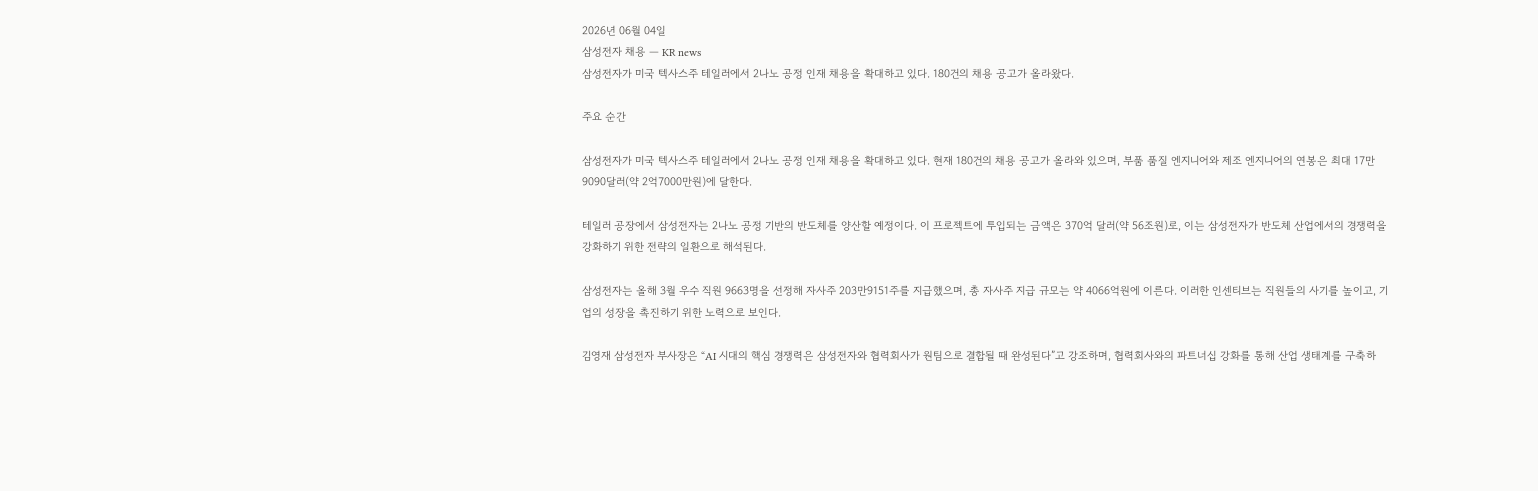2026년 06월 04일
삼성전자 채용 — KR news
삼성전자가 미국 텍사스주 테일러에서 2나노 공정 인재 채용을 확대하고 있다. 180건의 채용 공고가 올라왔다.

주요 순간

삼성전자가 미국 텍사스주 테일러에서 2나노 공정 인재 채용을 확대하고 있다. 현재 180건의 채용 공고가 올라와 있으며, 부품 품질 엔지니어와 제조 엔지니어의 연봉은 최대 17만9090달러(약 2억7000만원)에 달한다.

테일러 공장에서 삼성전자는 2나노 공정 기반의 반도체를 양산할 예정이다. 이 프로젝트에 투입되는 금액은 370억 달러(약 56조원)로, 이는 삼성전자가 반도체 산업에서의 경쟁력을 강화하기 위한 전략의 일환으로 해석된다.

삼성전자는 올해 3월 우수 직원 9663명을 선정해 자사주 203만9151주를 지급했으며, 총 자사주 지급 규모는 약 4066억원에 이른다. 이러한 인센티브는 직원들의 사기를 높이고, 기업의 성장을 촉진하기 위한 노력으로 보인다.

김영재 삼성전자 부사장은 “AI 시대의 핵심 경쟁력은 삼성전자와 협력회사가 원팀으로 결합될 때 완성된다”고 강조하며, 협력회사와의 파트너십 강화를 통해 산업 생태계를 구축하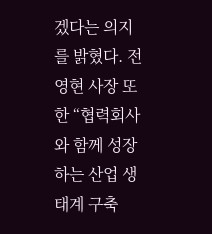겠다는 의지를 밝혔다. 전영현 사장 또한 “협력회사와 함께 성장하는 산업 생태계 구축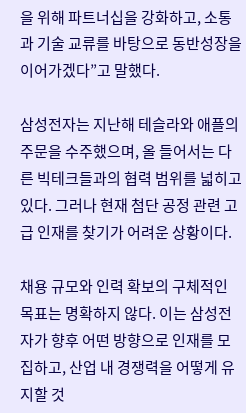을 위해 파트너십을 강화하고, 소통과 기술 교류를 바탕으로 동반성장을 이어가겠다”고 말했다.

삼성전자는 지난해 테슬라와 애플의 주문을 수주했으며, 올 들어서는 다른 빅테크들과의 협력 범위를 넓히고 있다. 그러나 현재 첨단 공정 관련 고급 인재를 찾기가 어려운 상황이다.

채용 규모와 인력 확보의 구체적인 목표는 명확하지 않다. 이는 삼성전자가 향후 어떤 방향으로 인재를 모집하고, 산업 내 경쟁력을 어떻게 유지할 것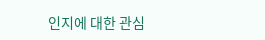인지에 대한 관심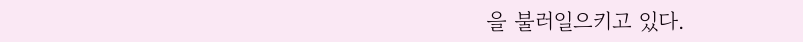을 불러일으키고 있다.